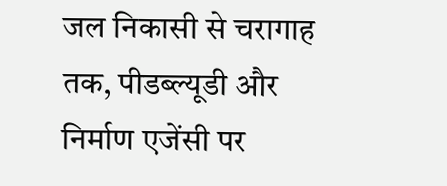जल निकासी से चरागाह तक, पीडब्ल्यूडी और निर्माण एजेंसी पर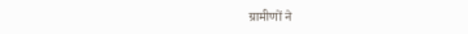ग्रामीणों ने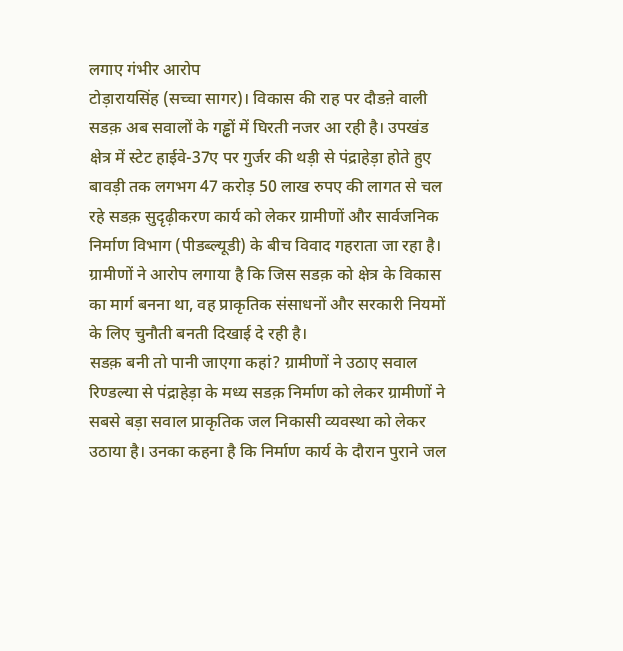लगाए गंभीर आरोप
टोड़ारायसिंह (सच्चा सागर)। विकास की राह पर दौडऩे वाली सडक़ अब सवालों के गड्ढों में घिरती नजर आ रही है। उपखंड क्षेत्र में स्टेट हाईवे-37ए पर गुर्जर की थड़ी से पंद्राहेड़ा होते हुए बावड़ी तक लगभग 47 करोड़ 50 लाख रुपए की लागत से चल रहे सडक़ सुदृढ़ीकरण कार्य को लेकर ग्रामीणों और सार्वजनिक निर्माण विभाग (पीडब्ल्यूडी) के बीच विवाद गहराता जा रहा है। ग्रामीणों ने आरोप लगाया है कि जिस सडक़ को क्षेत्र के विकास का मार्ग बनना था, वह प्राकृतिक संसाधनों और सरकारी नियमों के लिए चुनौती बनती दिखाई दे रही है।
सडक़ बनी तो पानी जाएगा कहां? ग्रामीणों ने उठाए सवाल
रिण्डल्या से पंद्राहेड़ा के मध्य सडक़ निर्माण को लेकर ग्रामीणों ने सबसे बड़ा सवाल प्राकृतिक जल निकासी व्यवस्था को लेकर उठाया है। उनका कहना है कि निर्माण कार्य के दौरान पुराने जल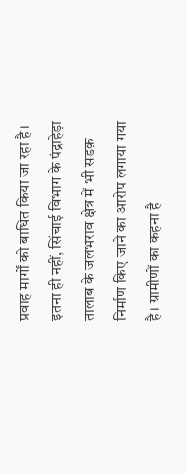प्रवाह मार्गों को बाधित किया जा रहा है। इतना ही नहीं, सिंचाई विभाग के पंद्राहेड़ा तालाब के जलभराव क्षेत्र में भी सडक़ निर्माण किए जाने का आरोप लगाया गया है। ग्रामीणों का कहना है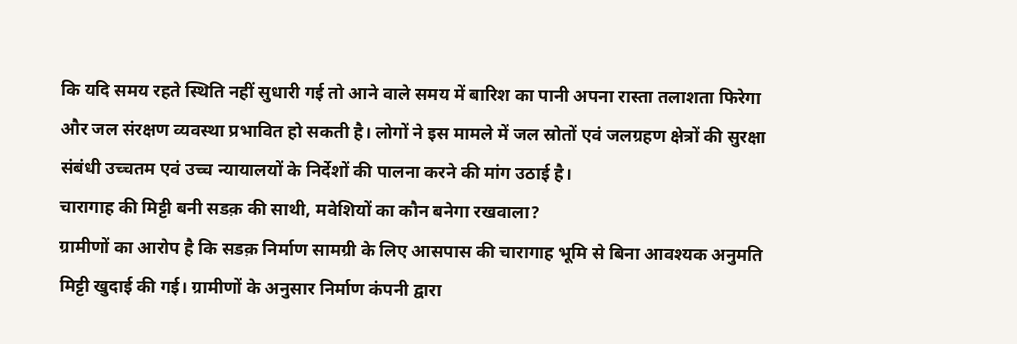कि यदि समय रहते स्थिति नहीं सुधारी गई तो आने वाले समय में बारिश का पानी अपना रास्ता तलाशता फिरेगा और जल संरक्षण व्यवस्था प्रभावित हो सकती है। लोगों ने इस मामले में जल स्रोतों एवं जलग्रहण क्षेत्रों की सुरक्षा संबंधी उच्चतम एवं उच्च न्यायालयों के निर्देशों की पालना करने की मांग उठाई है।
चारागाह की मिट्टी बनी सडक़ की साथी, मवेशियों का कौन बनेगा रखवाला?
ग्रामीणों का आरोप है कि सडक़ निर्माण सामग्री के लिए आसपास की चारागाह भूमि से बिना आवश्यक अनुमति मिट्टी खुदाई की गई। ग्रामीणों के अनुसार निर्माण कंपनी द्वारा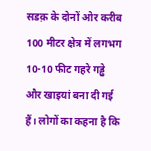सडक़ के दोनों ओर करीब 100 मीटर क्षेत्र में लगभग 10-10 फीट गहरे गड्ढे और खाइयां बना दी गई हैं। लोगों का कहना है कि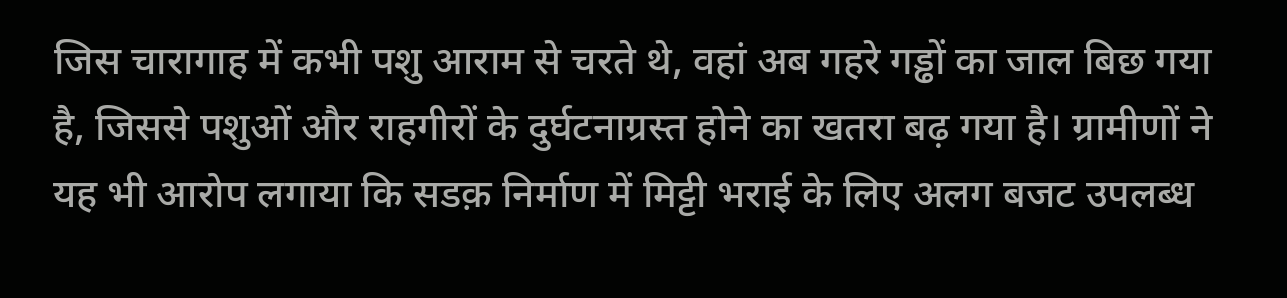जिस चारागाह में कभी पशु आराम से चरते थे, वहां अब गहरे गड्ढों का जाल बिछ गया है, जिससे पशुओं और राहगीरों के दुर्घटनाग्रस्त होने का खतरा बढ़ गया है। ग्रामीणों ने यह भी आरोप लगाया कि सडक़ निर्माण में मिट्टी भराई के लिए अलग बजट उपलब्ध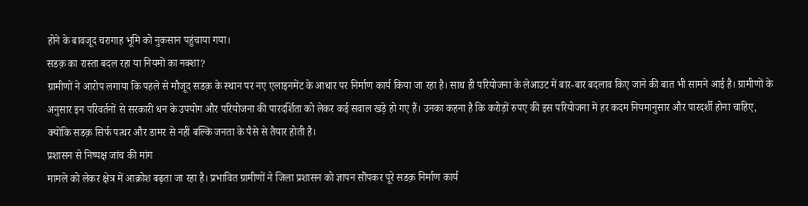होने के बावजूद चरागाह भूमि को नुकसान पहुंचाया गया।
सडक़ का रास्ता बदल रहा या नियमों का नक्शा?
ग्रामीणों ने आरोप लगाया कि पहले से मौजूद सडक़ के स्थान पर नए एलाइनमेंट के आधार पर निर्माण कार्य किया जा रहा है। साथ ही परियोजना के लेआउट में बार-बार बदलाव किए जाने की बात भी सामने आई है। ग्रामीणों के अनुसार इन परिवर्तनों से सरकारी धन के उपयोग और परियोजना की पारदर्शिता को लेकर कई सवाल खड़े हो गए हैं। उनका कहना है कि करोड़ों रुपए की इस परियोजना में हर कदम नियमानुसार और पारदर्शी होना चाहिए, क्योंकि सडक़ सिर्फ पत्थर और डामर से नहीं बल्कि जनता के पैसे से तैयार होती है।
प्रशासन से निष्पक्ष जांच की मांग
मामले को लेकर क्षेत्र में आक्रोश बढ़ता जा रहा है। प्रभावित ग्रामीणों ने जिला प्रशासन को ज्ञापन सौंपकर पूरे सडक़ निर्माण कार्य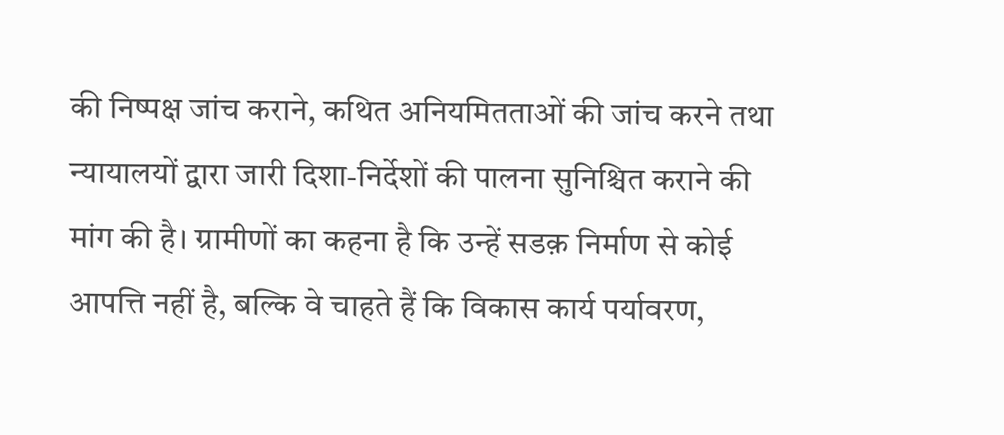की निष्पक्ष जांच कराने, कथित अनियमितताओं की जांच करने तथा न्यायालयों द्वारा जारी दिशा-निर्देशों की पालना सुनिश्चित कराने की मांग की है। ग्रामीणों का कहना है कि उन्हें सडक़ निर्माण से कोई आपत्ति नहीं है, बल्कि वे चाहते हैं कि विकास कार्य पर्यावरण,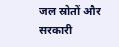जल स्रोतों और सरकारी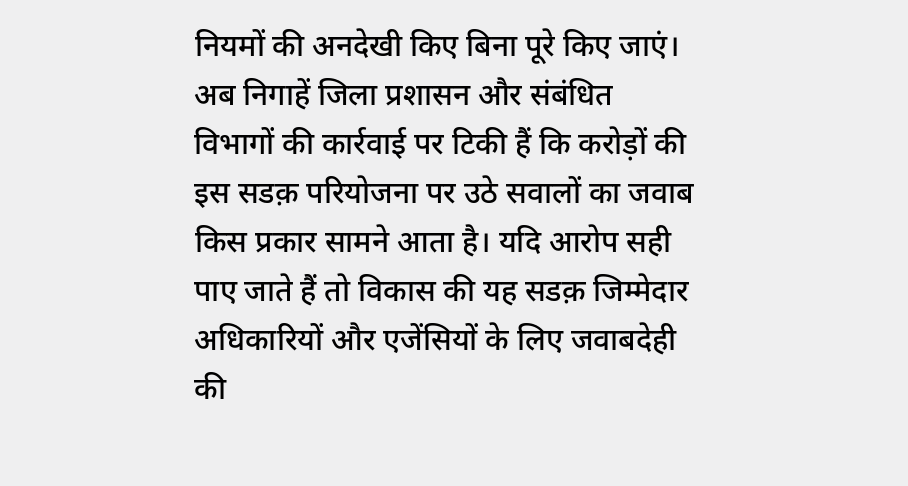नियमों की अनदेखी किए बिना पूरे किए जाएं। अब निगाहें जिला प्रशासन और संबंधित विभागों की कार्रवाई पर टिकी हैं कि करोड़ों की इस सडक़ परियोजना पर उठे सवालों का जवाब किस प्रकार सामने आता है। यदि आरोप सही पाए जाते हैं तो विकास की यह सडक़ जिम्मेदार अधिकारियों और एजेंसियों के लिए जवाबदेही की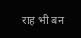राह भी बन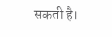सकती है।